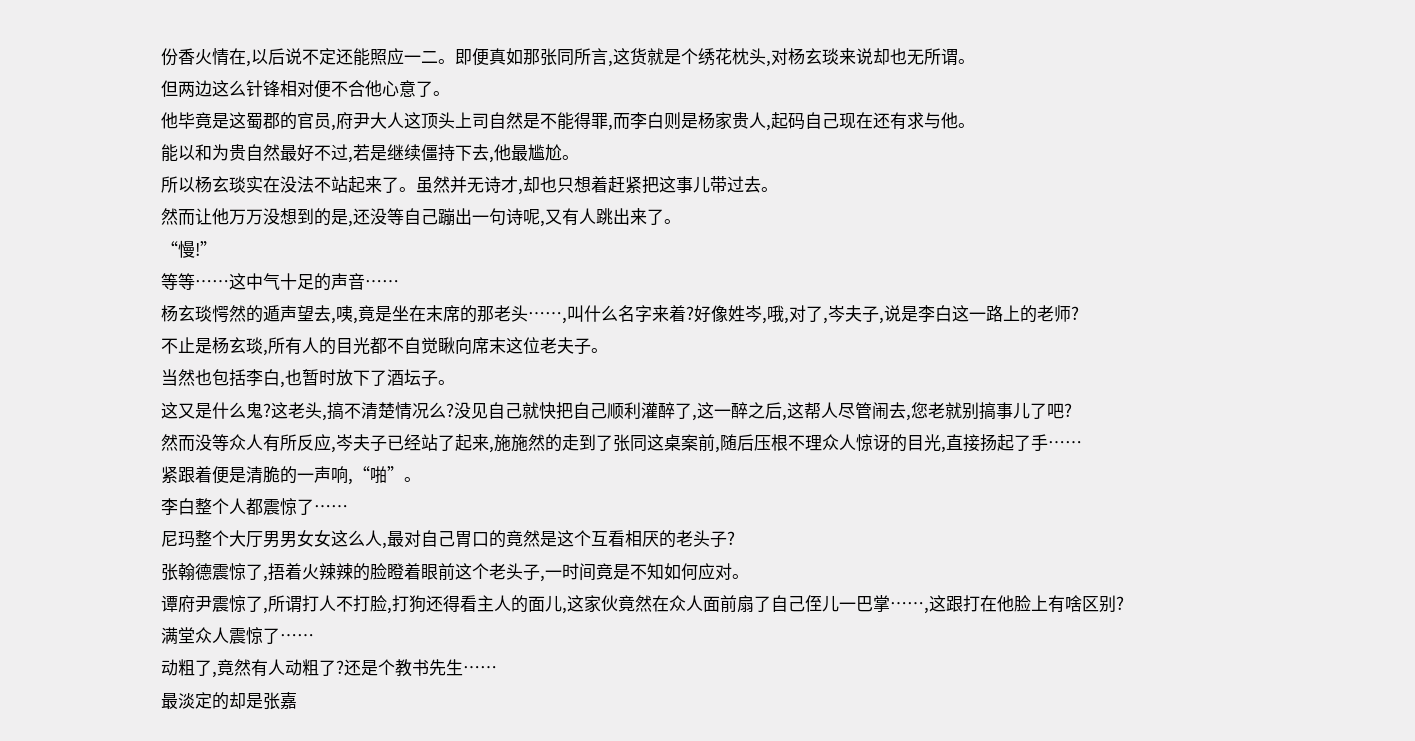份香火情在,以后说不定还能照应一二。即便真如那张同所言,这货就是个绣花枕头,对杨玄琰来说却也无所谓。
但两边这么针锋相对便不合他心意了。
他毕竟是这蜀郡的官员,府尹大人这顶头上司自然是不能得罪,而李白则是杨家贵人,起码自己现在还有求与他。
能以和为贵自然最好不过,若是继续僵持下去,他最尴尬。
所以杨玄琰实在没法不站起来了。虽然并无诗才,却也只想着赶紧把这事儿带过去。
然而让他万万没想到的是,还没等自己蹦出一句诗呢,又有人跳出来了。
“慢!”
等等……这中气十足的声音……
杨玄琰愕然的遁声望去,咦,竟是坐在末席的那老头……,叫什么名字来着?好像姓岑,哦,对了,岑夫子,说是李白这一路上的老师?
不止是杨玄琰,所有人的目光都不自觉瞅向席末这位老夫子。
当然也包括李白,也暂时放下了酒坛子。
这又是什么鬼?这老头,搞不清楚情况么?没见自己就快把自己顺利灌醉了,这一醉之后,这帮人尽管闹去,您老就别搞事儿了吧?
然而没等众人有所反应,岑夫子已经站了起来,施施然的走到了张同这桌案前,随后压根不理众人惊讶的目光,直接扬起了手……
紧跟着便是清脆的一声响,“啪”。
李白整个人都震惊了……
尼玛整个大厅男男女女这么人,最对自己胃口的竟然是这个互看相厌的老头子?
张翰德震惊了,捂着火辣辣的脸瞪着眼前这个老头子,一时间竟是不知如何应对。
谭府尹震惊了,所谓打人不打脸,打狗还得看主人的面儿,这家伙竟然在众人面前扇了自己侄儿一巴掌……,这跟打在他脸上有啥区别?
满堂众人震惊了……
动粗了,竟然有人动粗了?还是个教书先生……
最淡定的却是张嘉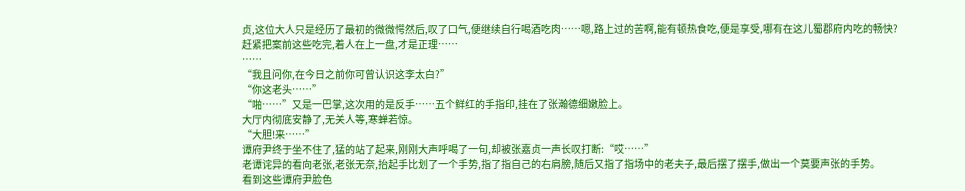贞,这位大人只是经历了最初的微微愕然后,叹了口气,便继续自行喝酒吃肉……嗯,路上过的苦啊,能有顿热食吃,便是享受,哪有在这儿蜀郡府内吃的畅快?
赶紧把案前这些吃完,着人在上一盘,才是正理……
……
“我且问你,在今日之前你可曾认识这李太白?”
“你这老头……”
“啪……”又是一巴掌,这次用的是反手……五个鲜红的手指印,挂在了张瀚德细嫩脸上。
大厅内彻底安静了,无关人等,寒蝉若惊。
“大胆!来……”
谭府尹终于坐不住了,猛的站了起来,刚刚大声呼喝了一句,却被张嘉贞一声长叹打断:“哎……”
老谭诧异的看向老张,老张无奈,抬起手比划了一个手势,指了指自己的右肩膀,随后又指了指场中的老夫子,最后摆了摆手,做出一个莫要声张的手势。
看到这些谭府尹脸色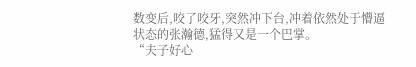数变后,咬了咬牙,突然冲下台,冲着依然处于懵逼状态的张瀚德,猛得又是一个巴掌。
“夫子好心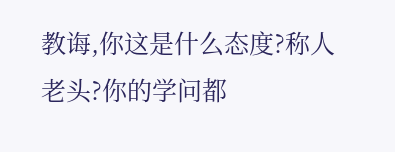教诲,你这是什么态度?称人老头?你的学问都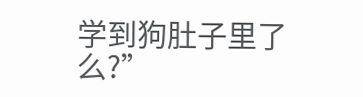学到狗肚子里了么?”